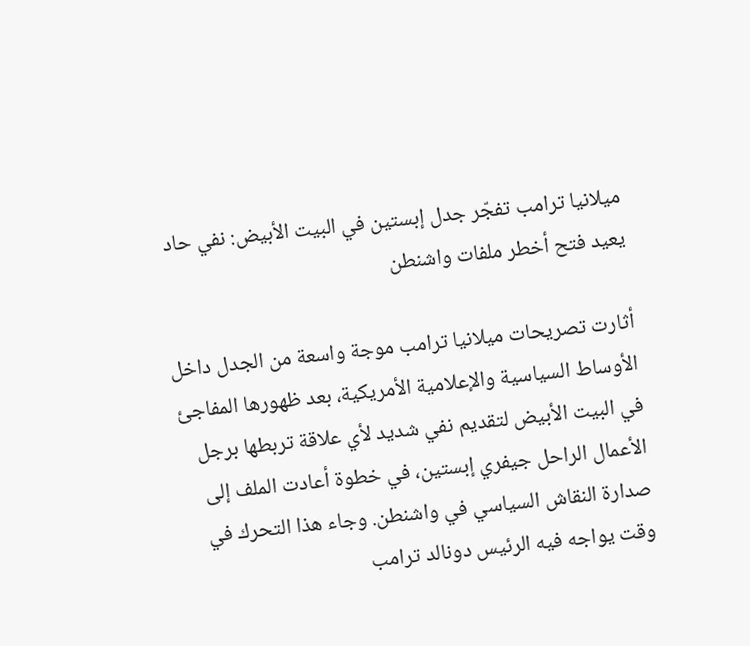ميلانيا ترامب تفجّر جدل إبستين في البيت الأبيض: نفي حاد يعيد فتح أخطر ملفات واشنطن

أثارت تصريحات ميلانيا ترامب موجة واسعة من الجدل داخل الأوساط السياسية والإعلامية الأمريكية، بعد ظهورها المفاجئ في البيت الأبيض لتقديم نفي شديد لأي علاقة تربطها برجل الأعمال الراحل جيفري إبستين، في خطوة أعادت الملف إلى صدارة النقاش السياسي في واشنطن. وجاء هذا التحرك في وقت يواجه فيه الرئيس دونالد ترامب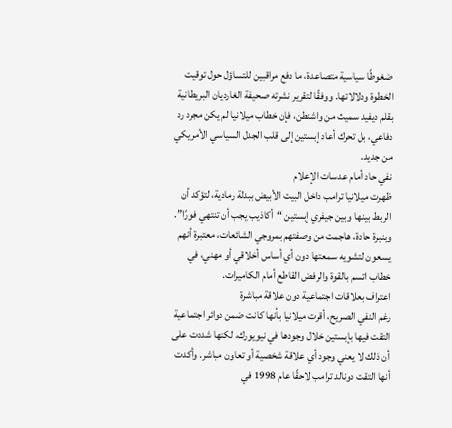ضغوطًا سياسية متصاعدة، ما دفع مراقبين للتساؤل حول توقيت الخطوة ودلالاتها. ووفقًا لتقرير نشرته صحيفة الغارديان البريطانية بقلم ديفيد سميث من واشنطن، فإن خطاب ميلانيا لم يكن مجرد رد دفاعي، بل تحرك أعاد إبستين إلى قلب الجدل السياسي الأمريكي من جديد.
نفي حاد أمام عدسات الإعلام
ظهرت ميلانيا ترامب داخل البيت الأبيض ببدلة رمادية، لتؤكد أن الربط بينها وبين جيفري إبستين “أكاذيب يجب أن تنتهي فورًا”. وبنبرة حادة، هاجمت من وصفتهم بمروجي الشائعات، معتبرة أنهم يسعون لتشويه سمعتها دون أي أساس أخلاقي أو مهني، في خطاب اتسم بالقوة والرفض القاطع أمام الكاميرات.
اعتراف بعلاقات اجتماعية دون علاقة مباشرة
رغم النفي الصريح، أقرت ميلانيا بأنها كانت ضمن دوائر اجتماعية التقت فيها بإبستين خلال وجودها في نيويورك، لكنها شددت على أن ذلك لا يعني وجود أي علاقة شخصية أو تعاون مباشر. وأكدت أنها التقت دونالد ترامب لاحقًا عام 1998 في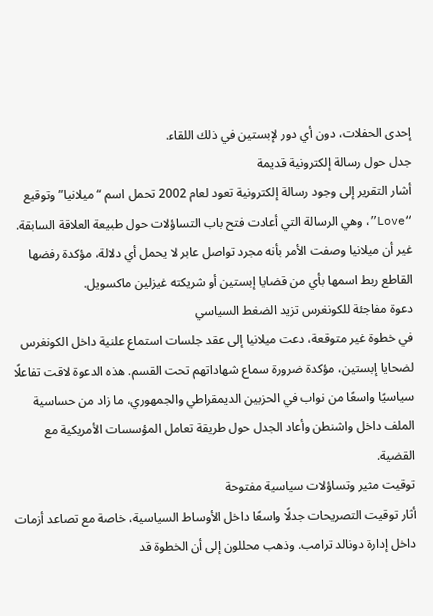إحدى الحفلات، دون أي دور لإبستين في ذلك اللقاء.
جدل حول رسالة إلكترونية قديمة
أشار التقرير إلى وجود رسالة إلكترونية تعود لعام 2002 تحمل اسم “ميلانيا” وتوقيع “Love”، وهي الرسالة التي أعادت فتح باب التساؤلات حول طبيعة العلاقة السابقة. غير أن ميلانيا وصفت الأمر بأنه مجرد تواصل عابر لا يحمل أي دلالة، مؤكدة رفضها القاطع ربط اسمها بأي من قضايا إبستين أو شريكته غيزلين ماكسويل.
دعوة مفاجئة للكونغرس تزيد الضغط السياسي
في خطوة غير متوقعة، دعت ميلانيا إلى عقد جلسات استماع علنية داخل الكونغرس لضحايا إبستين، مؤكدة ضرورة سماع شهاداتهم تحت القسم. هذه الدعوة لاقت تفاعلًا سياسيًا واسعًا من نواب في الحزبين الديمقراطي والجمهوري، ما زاد من حساسية الملف داخل واشنطن وأعاد الجدل حول طريقة تعامل المؤسسات الأمريكية مع القضية.
توقيت مثير وتساؤلات سياسية مفتوحة
أثار توقيت التصريحات جدلًا واسعًا داخل الأوساط السياسية، خاصة مع تصاعد أزمات داخل إدارة دونالد ترامب. وذهب محللون إلى أن الخطوة قد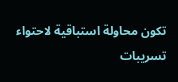تكون محاولة استباقية لاحتواء تسريبات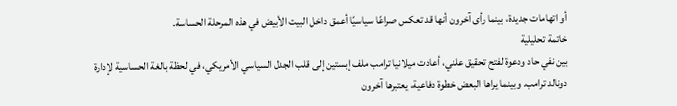أو اتهامات جديدة، بينما رأى آخرون أنها قد تعكس صراعًا سياسيًا أعمق داخل البيت الأبيض في هذه المرحلة الحساسة.
خاتمة تحليلية
بين نفي حاد ودعوة لفتح تحقيق علني، أعادت ميلانيا ترامب ملف إبستين إلى قلب الجدل السياسي الأمريكي، في لحظة بالغة الحساسية لإدارة دونالد ترامب. وبينما يراها البعض خطوة دفاعية، يعتبرها آخرون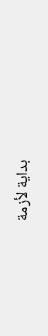بداية لأزمة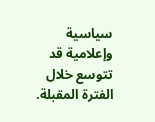سياسية وإعلامية قد تتوسع خلال الفترة المقبلة.